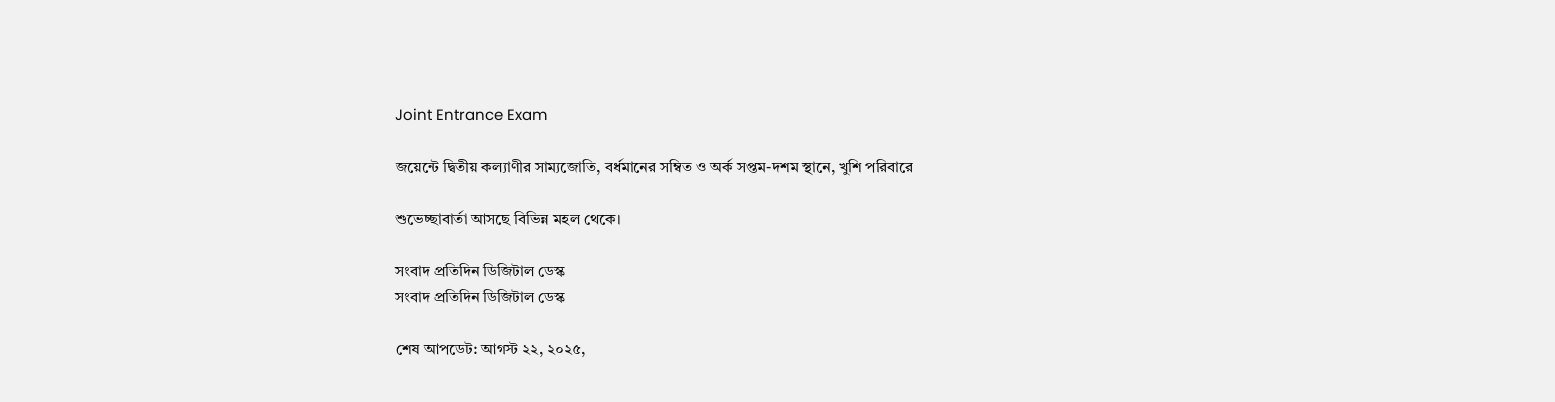Joint Entrance Exam

জয়েন্টে দ্বিতীয় কল্যাণীর সাম্যজোতি, বর্ধমানের সম্বিত ও অর্ক সপ্তম-দশম স্থানে, খুশি পরিবারে

শুভেচ্ছাবার্তা আসছে বিভিন্ন মহল থেকে।

সংবাদ প্রতিদিন ডিজিটাল ডেস্ক
সংবাদ প্রতিদিন ডিজিটাল ডেস্ক

শেষ আপডেট: আগস্ট ২২, ২০২৫,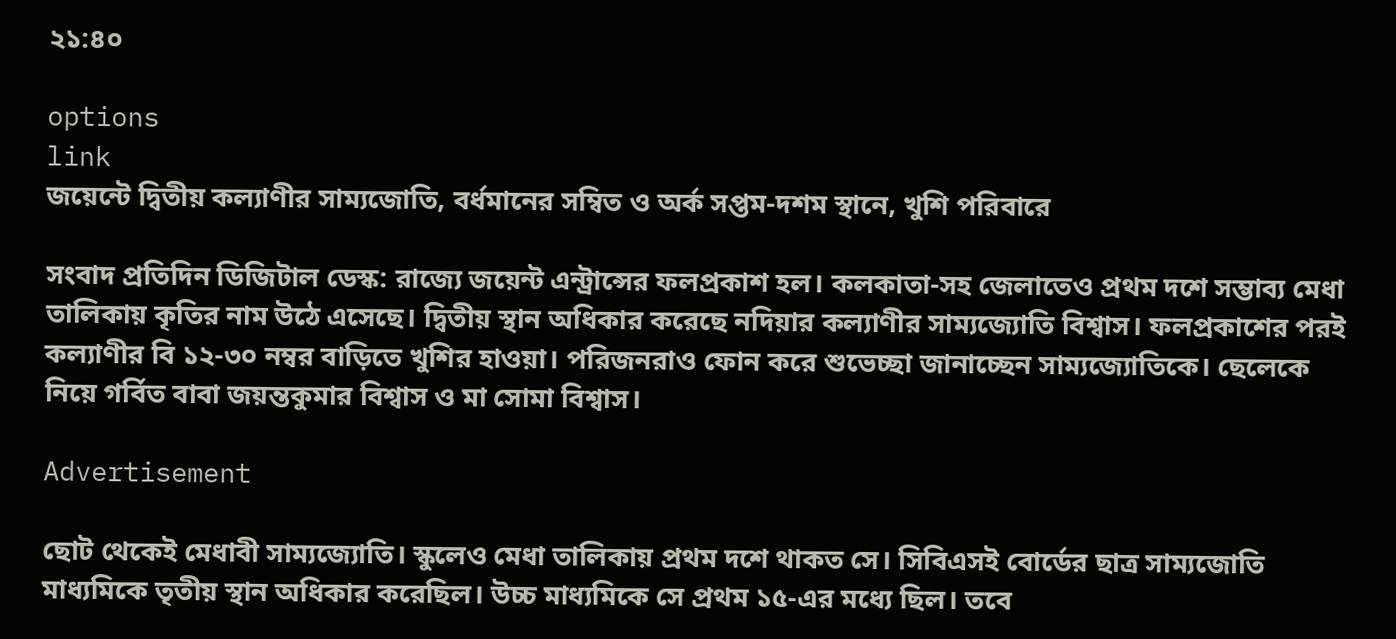২১:৪০

options
link
জয়েন্টে দ্বিতীয় কল্যাণীর সাম্যজোতি, বর্ধমানের সম্বিত ও অর্ক সপ্তম-দশম স্থানে, খুশি পরিবারে

সংবাদ প্রতিদিন ডিজিটাল ডেস্ক: রাজ্যে জয়েন্ট এন্ট্রান্সের ফলপ্রকাশ হল। কলকাতা-সহ জেলাতেও প্রথম দশে সম্ভাব্য মেধা তালিকায় কৃতির নাম উঠে এসেছে। দ্বিতীয় স্থান অধিকার করেছে নদিয়ার কল্যাণীর সাম্যজ্যোতি বিশ্বাস। ফলপ্রকাশের পরই কল্যাণীর বি ১২-৩০ নম্বর বাড়িতে খুশির হাওয়া। পরিজনরাও ফোন করে শুভেচ্ছা জানাচ্ছেন সাম্যজ্যোতিকে। ছেলেকে নিয়ে গর্বিত বাবা জয়ন্তকুমার বিশ্বাস ও মা সোমা বিশ্বাস।

Advertisement

ছোট থেকেই মেধাবী সাম্যজ্যোতি। স্কুলেও মেধা তালিকায় প্রথম দশে থাকত সে। সিবিএসই বোর্ডের ছাত্র সাম্যজোতি মাধ্যমিকে তৃতীয় স্থান অধিকার করেছিল। উচ্চ মাধ্যমিকে সে প্রথম ১৫-এর মধ্যে ছিল। তবে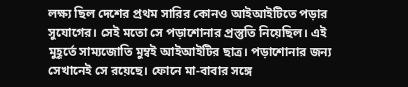লক্ষ্য ছিল দেশের প্রথম সারির কোনও আইআইটিতে পড়ার সুযোগের। সেই মতো সে পড়াশোনার প্রস্তুতি নিয়েছিল। এই মুহূর্তে সাম্যজোতি মুম্বই আইআইটির ছাত্র। পড়াশোনার জন্য সেখানেই সে রয়েছে। ফোনে মা-বাবার সঙ্গে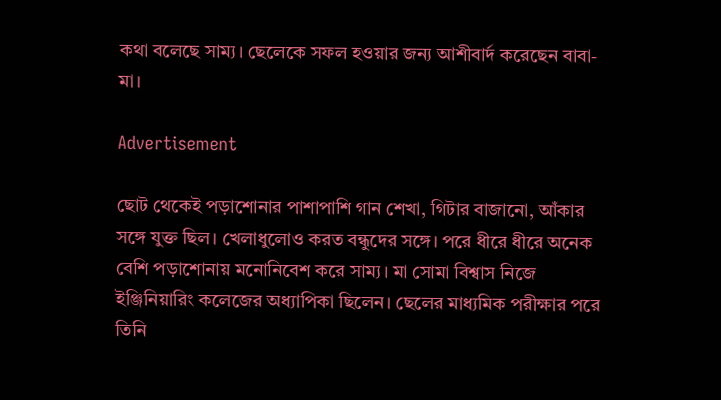কথা বলেছে সাম্য। ছেলেকে সফল হওয়ার জন্য আশীবার্দ করেছেন বাবা-মা।

Advertisement

ছোট থেকেই পড়াশোনার পাশাপাশি গান শেখা, গিটার বাজানো, আঁকার সঙ্গে যুক্ত ছিল। খেলাধুলোও করত বন্ধুদের সঙ্গে। পরে ধীরে ধীরে অনেক বেশি পড়াশোনায় মনোনিবেশ করে সাম্য। মা সোমা বিশ্বাস নিজে ইঞ্জিনিয়ারিং কলেজের অধ্যাপিকা ছিলেন। ছেলের মাধ্যমিক পরীক্ষার পরে তিনি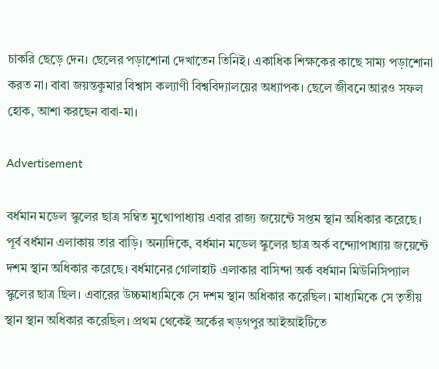চাকরি ছেড়ে দেন। ছেলের পড়াশোনা দেখাতেন তিনিই। একাধিক শিক্ষকের কাছে সাম্য পড়াশোনা করত না। বাবা জয়ন্তকুমার বিশ্বাস কল্যাণী বিশ্ববিদ্যালয়ের অধ্যাপক। ছেলে জীবনে আরও সফল হোক, আশা করছেন বাবা-মা।

Advertisement

বর্ধমান মডেল স্কুলের ছাত্র সম্বিত মুখোপাধ্যায় এবার রাজ্য জয়েন্টে সপ্তম স্থান অধিকার করেছে। পূর্ব বর্ধমান এলাকায় তার বাড়ি। অন্যদিকে, বর্ধমান মডেল স্কুলের ছাত্র অর্ক বন্দ্যোপাধ্যায় জয়েন্টে দশম স্থান অধিকার করেছে। বর্ধমানের গোলাহাট এলাকার বাসিন্দা অর্ক বর্ধমান মিউনিসিপ্যাল স্কুলের ছাত্র ছিল। এবারের উচ্চমাধ্যমিকে সে দশম স্থান অধিকার করেছিল। মাধ্যমিকে সে তৃতীয় স্থান স্থান অধিকার করেছিল। প্রথম থেকেই অর্কের খড়গপুর আইআইটিতে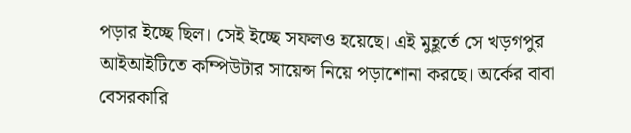পড়ার ইচ্ছে ছিল। সেই ইচ্ছে সফলও হয়েছে। এই মুহূর্তে সে খড়গপুর আইআইটিতে কম্পিউটার সায়েন্স নিয়ে পড়াশোনা করছে। অর্কের বাবা বেসরকারি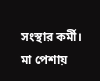সংস্থার কর্মী। মা পেশায়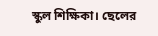স্কুল শিক্ষিকা। ছেলের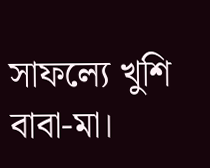সাফল্যে খুশি বাবা-মা।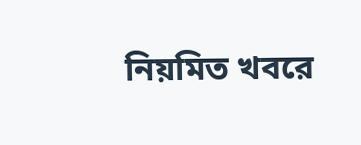নিয়মিত খবরে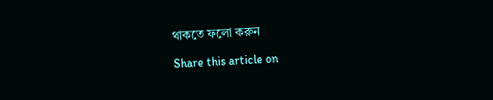থাকতে ফলো করুন

Share this article on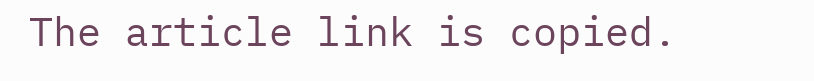The article link is copied.